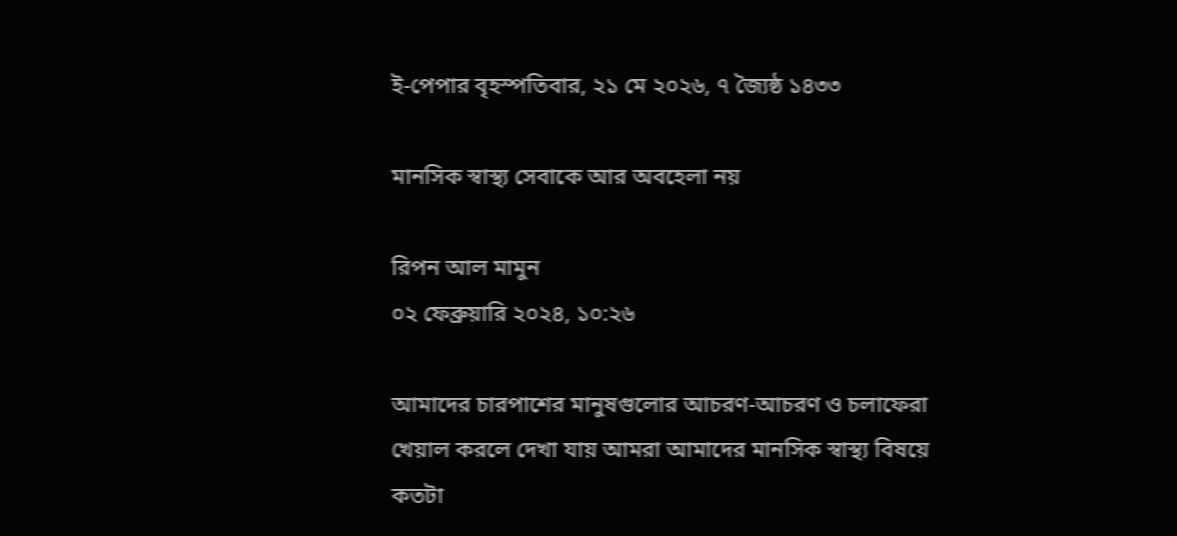ই-পেপার বৃহস্পতিবার, ২১ মে ২০২৬, ৭ জ্যৈষ্ঠ ১৪৩৩

মানসিক স্বাস্থ্য সেবাকে আর অবহেলা নয়

রিপন আল মামুন
০২ ফেব্রুয়ারি ২০২৪, ১০:২৬

আমাদের চারপাশের মানুষগুলোর আচরণ-আচরণ ও চলাফেরা খেয়াল করলে দেখা যায় আমরা আমাদের মানসিক স্বাস্থ্য বিষয়ে কতটা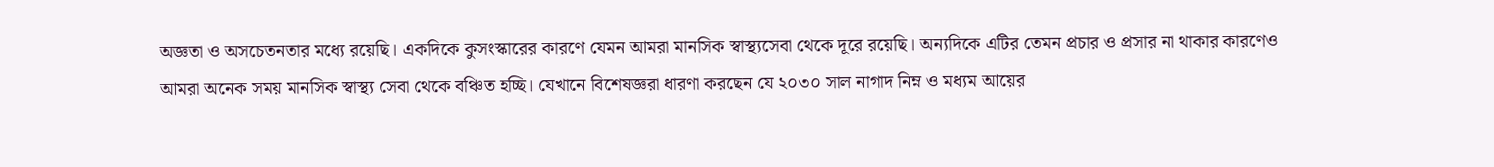অজ্ঞতা ও অসচেতনতার মধ্যে রয়েছি। একদিকে কুসংস্কারের কারণে যেমন আমরা মানসিক স্বাস্থ্যসেবা থেকে দূরে রয়েছি। অন্যদিকে এটির তেমন প্রচার ও প্রসার না থাকার কারণেও আমরা অনেক সময় মানসিক স্বাস্থ্য সেবা থেকে বঞ্চিত হচ্ছি। যেখানে বিশেষজ্ঞরা ধারণা করছেন যে ২০৩০ সাল নাগাদ নিম্ন ও মধ্যম আয়ের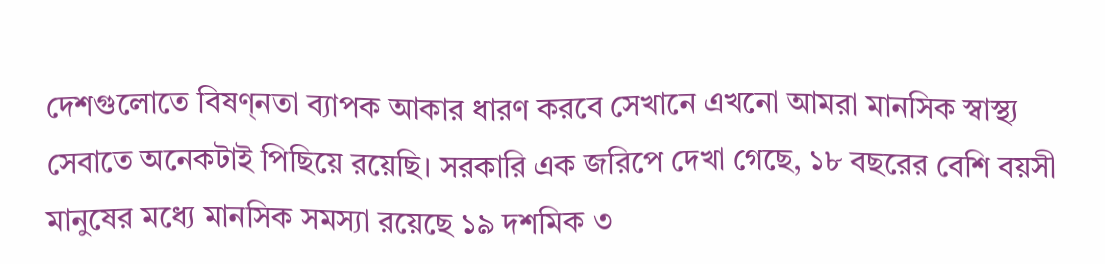দেশগুলোতে বিষণ্নতা ব্যাপক আকার ধারণ করবে সেখানে এখনো আমরা মানসিক স্বাস্থ্য সেবাতে অনেকটাই পিছিয়ে রয়েছি। সরকারি এক জরিপে দেখা গেছে, ১৮ বছরের বেশি বয়সী মানুষের মধ্যে মানসিক সমস্যা রয়েছে ১৯ দশমিক ৩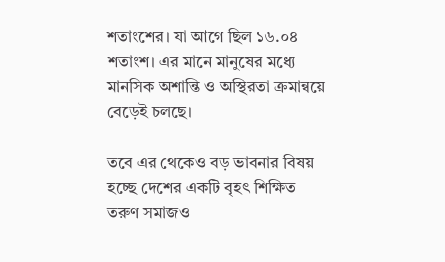শতাংশের। যা আগে ছিল ১৬.০৪ শতাংশ। এর মানে মানুষের মধ্যে মানসিক অশান্তি ও অস্থিরতা ক্রমান্বয়ে বেড়েই চলছে।

তবে এর থেকেও বড় ভাবনার বিষয় হচ্ছে দেশের একটি বৃহৎ শিক্ষিত তরুণ সমাজও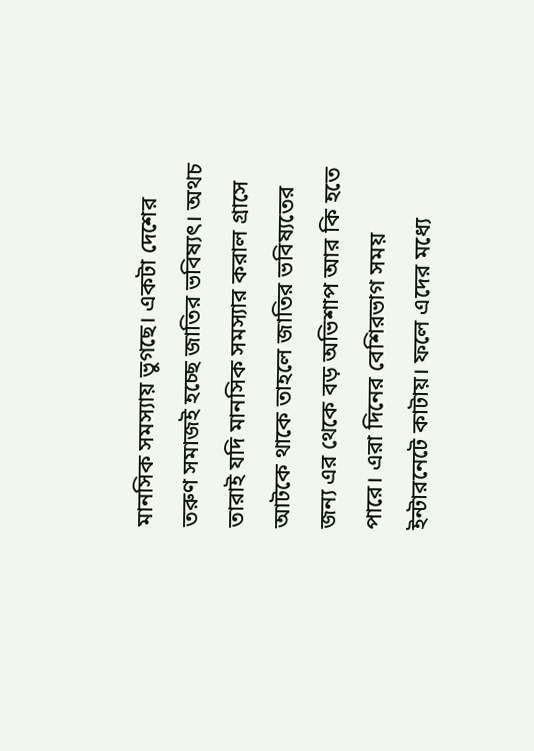মানসিক সমস্যায় ভুগছে। একটা দেশের তরুণ সমাজই হচ্ছে জাতির ভবিষ্যৎ। অথচ তারাই যদি মানসিক সমস্যার করাল গ্রাসে আটকে থাকে তাহলে জাতির ভবিষ্যতের জন্য এর থেকে বড় অভিশাপ আর কি হতে পারে। এরা দিনের বেশিরভাগ সময় ইন্টারনেটে কাটায়। ফলে এদের মধ্যে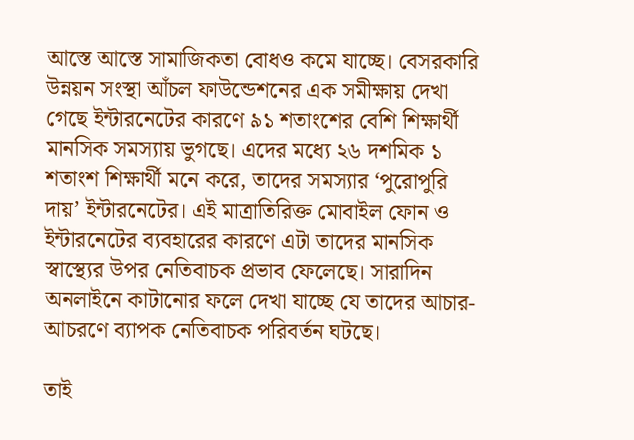আস্তে আস্তে সামাজিকতা বোধও কমে যাচ্ছে। বেসরকারি উন্নয়ন সংস্থা আঁচল ফাউন্ডেশনের এক সমীক্ষায় দেখা গেছে ইন্টারনেটের কারণে ৯১ শতাংশের বেশি শিক্ষার্থী মানসিক সমস্যায় ভুগছে। এদের মধ্যে ২৬ দশমিক ১ শতাংশ শিক্ষার্থী মনে করে, তাদের সমস্যার ‘পুরোপুরি দায়’ ইন্টারনেটের। এই মাত্রাতিরিক্ত মোবাইল ফোন ও ইন্টারনেটের ব্যবহারের কারণে এটা তাদের মানসিক স্বাস্থ্যের উপর নেতিবাচক প্রভাব ফেলেছে। সারাদিন অনলাইনে কাটানোর ফলে দেখা যাচ্ছে যে তাদের আচার-আচরণে ব্যাপক নেতিবাচক পরিবর্তন ঘটছে।

তাই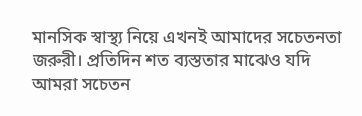মানসিক স্বাস্থ্য নিয়ে এখনই আমাদের সচেতনতা জরুরী। প্রতিদিন শত ব্যস্ততার মাঝেও যদি আমরা সচেতন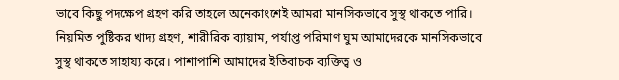ভাবে কিছু পদক্ষেপ গ্রহণ করি তাহলে অনেকাংশেই আমরা মানসিকভাবে সুস্থ থাকতে পারি। নিয়মিত পুষ্টিকর খাদ্য গ্রহণ, শারীরিক ব্যায়াম, পর্যাপ্ত পরিমাণ ঘুম আমাদেরকে মানসিকভাবে সুস্থ থাকতে সাহায্য করে। পাশাপাশি আমাদের ইতিবাচক ব্যক্তিত্ব ও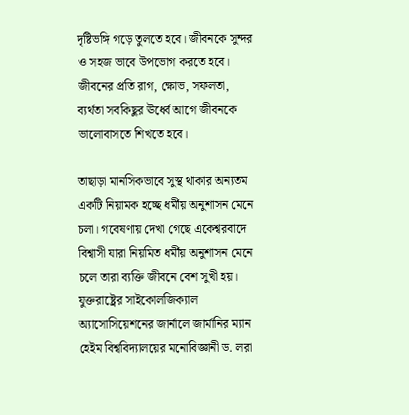দৃষ্টিভঙ্গি গড়ে তুলতে হবে। জীবনকে সুন্দর ও সহজ ভাবে উপভোগ করতে হবে। জীবনের প্রতি রাগ, ক্ষোভ, সফলতা, ব্যর্থতা সবকিছুর ঊর্ধ্বে আগে জীবনকে ভালোবাসতে শিখতে হবে।

তাছাড়া মানসিকভাবে সুস্থ থাকার অন্যতম একটি নিয়ামক হচ্ছে ধর্মীয় অনুশাসন মেনে চলা। গবেষণায় দেখা গেছে একেশ্বরবাদে বিশ্বাসী যারা নিয়মিত ধর্মীয় অনুশাসন মেনে চলে তারা ব্যক্তি জীবনে বেশ সুখী হয়। যুক্তরাষ্ট্রের সাইকোলজিক্যাল অ্যাসোসিয়েশনের জার্নালে জার্মানির ম্যান হেইম বিশ্ববিদ্যালয়ের মনোবিজ্ঞানী ড. লরা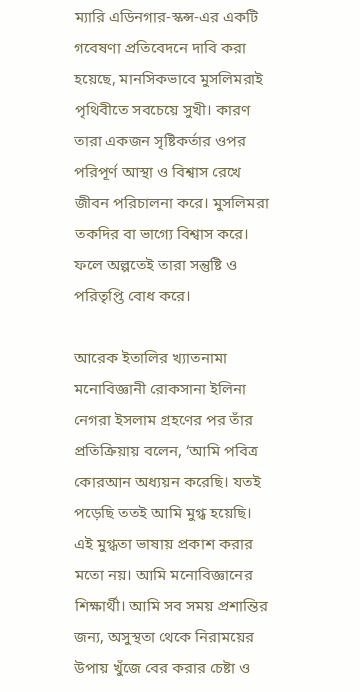ম্যারি এডিনগার-স্কন্স-এর একটি গবেষণা প্রতিবেদনে দাবি করা হয়েছে, মানসিকভাবে মুসলিমরাই পৃথিবীতে সবচেয়ে সুখী। কারণ তারা একজন সৃষ্টিকর্তার ওপর পরিপূর্ণ আস্থা ও বিশ্বাস রেখে জীবন পরিচালনা করে। মুসলিমরা তকদির বা ভাগ্যে বিশ্বাস করে। ফলে অল্পতেই তারা সন্তুষ্টি ও পরিতৃপ্তি বোধ করে।

আরেক ইতালির খ্যাতনামা মনোবিজ্ঞানী রোকসানা ইলিনা নেগরা ইসলাম গ্রহণের পর তাঁর প্রতিক্রিয়ায় বলেন, ‘আমি পবিত্র কোরআন অধ্যয়ন করেছি। যতই পড়েছি ততই আমি মুগ্ধ হয়েছি। এই মুগ্ধতা ভাষায় প্রকাশ করার মতো নয়। আমি মনোবিজ্ঞানের শিক্ষার্থী। আমি সব সময় প্রশান্তির জন্য, অসুস্থতা থেকে নিরাময়ের উপায় খুঁজে বের করার চেষ্টা ও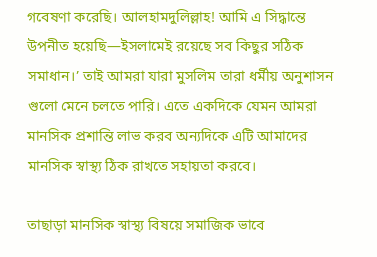গবেষণা করেছি। আলহামদুলিল্লাহ! আমি এ সিদ্ধান্তে উপনীত হয়েছি—ইসলামেই রয়েছে সব কিছুর সঠিক সমাধান।’ তাই আমরা যারা মুসলিম তারা ধর্মীয় অনুশাসন গুলো মেনে চলতে পারি। এতে একদিকে যেমন আমরা মানসিক প্রশান্তি লাভ করব অন্যদিকে এটি আমাদের মানসিক স্বাস্থ্য ঠিক রাখতে সহায়তা করবে।

তাছাড়া মানসিক স্বাস্থ্য বিষয়ে সমাজিক ভাবে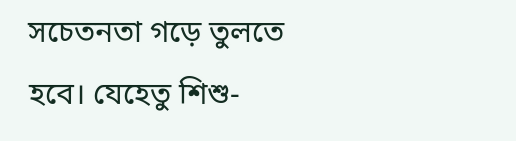সচেতনতা গড়ে তুলতে হবে। যেহেতু শিশু-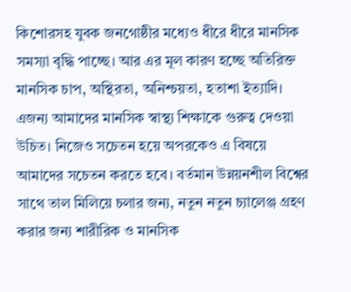কিশোরসহ যুবক জনগোষ্ঠীর মধ্যেও ধীরে ধীরে মানসিক সমস্যা বৃদ্ধি পাচ্ছে। আর এর মূল কারণ হচ্ছে অতিরিক্ত মানসিক চাপ, অস্থিরতা, অনিশ্চয়তা, হতাশা ইত্যাদি। এজন্য আমাদের মানসিক স্বাস্থ্য শিক্ষাকে গুরুত্ব দেওয়া উচিত। নিজেও সচেতন হয়ে অপরকেও এ বিষয়ে আমাদের সচেতন করতে হবে। বর্তমান উন্নয়নশীল বিশ্বের সাথে তাল মিলিয়ে চলার জন্য, নতুন নতুন চ্যালেঞ্জ গ্রহণ করার জন্য শারীরিক ও মানসিক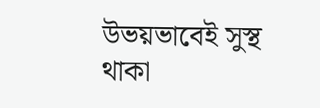উভয়ভাবেই সুস্থ থাকা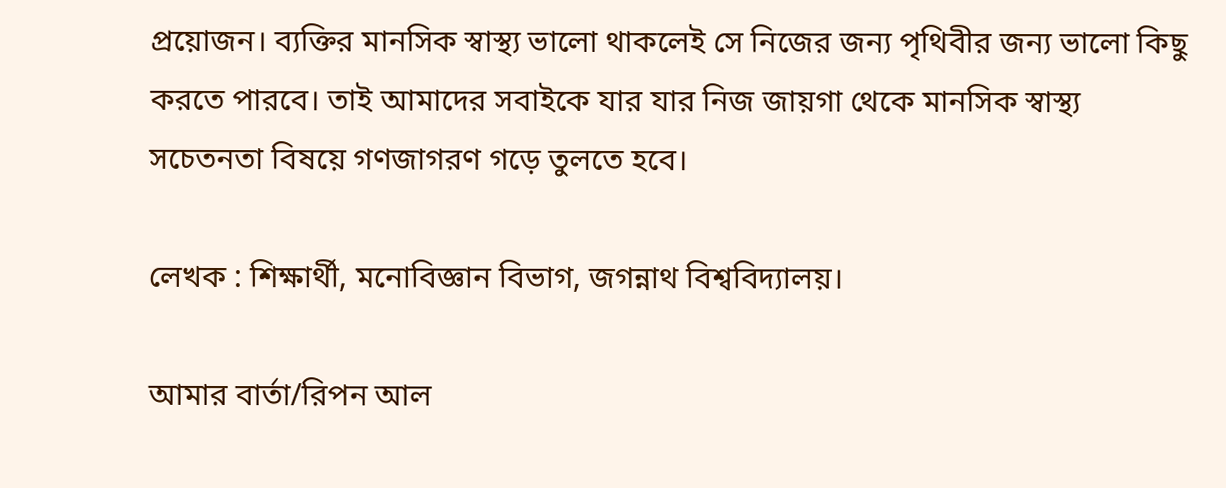প্রয়োজন। ব্যক্তির মানসিক স্বাস্থ্য ভালো থাকলেই সে নিজের জন্য পৃথিবীর জন্য ভালো কিছু করতে পারবে। তাই আমাদের সবাইকে যার যার নিজ জায়গা থেকে মানসিক স্বাস্থ্য সচেতনতা বিষয়ে গণজাগরণ গড়ে তুলতে হবে।

লেখক : শিক্ষার্থী, মনোবিজ্ঞান বিভাগ, জগন্নাথ বিশ্ববিদ্যালয়।

আমার বার্তা/রিপন আল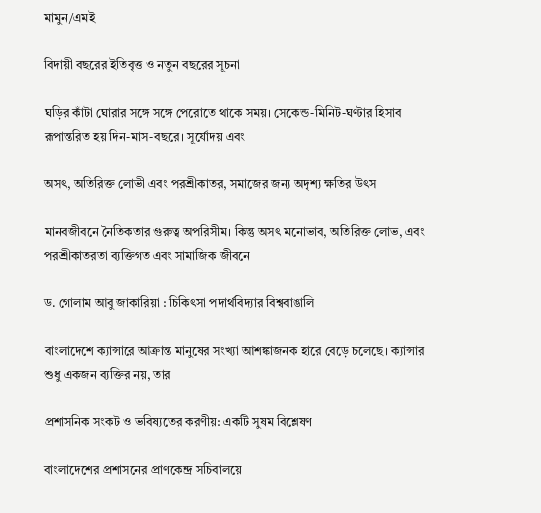মামুন/এমই

বিদায়ী বছরের ইতিবৃত্ত ও নতুন বছরের সূচনা

ঘড়ির কাঁটা ঘোরার সঙ্গে সঙ্গে পেরোতে থাকে সময়। সেকেন্ড-মিনিট-ঘণ্টার হিসাব রূপান্তরিত হয় দিন-মাস-বছরে। সূর্যোদয় এবং

অসৎ, অতিরিক্ত লোভী এবং পরশ্রীকাতর, সমাজের জন্য অদৃশ্য ক্ষতির উৎস

মানবজীবনে নৈতিকতার গুরুত্ব অপরিসীম। কিন্তু অসৎ মনোভাব, অতিরিক্ত লোভ, এবং পরশ্রীকাতরতা ব্যক্তিগত এবং সামাজিক জীবনে

ড. গোলাম আবু জাকারিয়া : চিকিৎসা পদার্থবিদ্যার বিশ্ববাঙালি

বাংলাদেশে ক্যান্সারে আক্রান্ত মানুষের সংখ্যা আশঙ্কাজনক হারে বেড়ে চলেছে। ক্যান্সার শুধু একজন ব্যক্তির নয়, তার

প্রশাসনিক সংকট ও ভবিষ্যতের করণীয়: একটি সুষম বিশ্লেষণ

বাংলাদেশের প্রশাসনের প্রাণকেন্দ্র সচিবালয়ে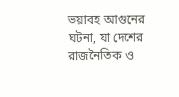ভয়াবহ আগুনের ঘটনা, যা দেশের রাজনৈতিক ও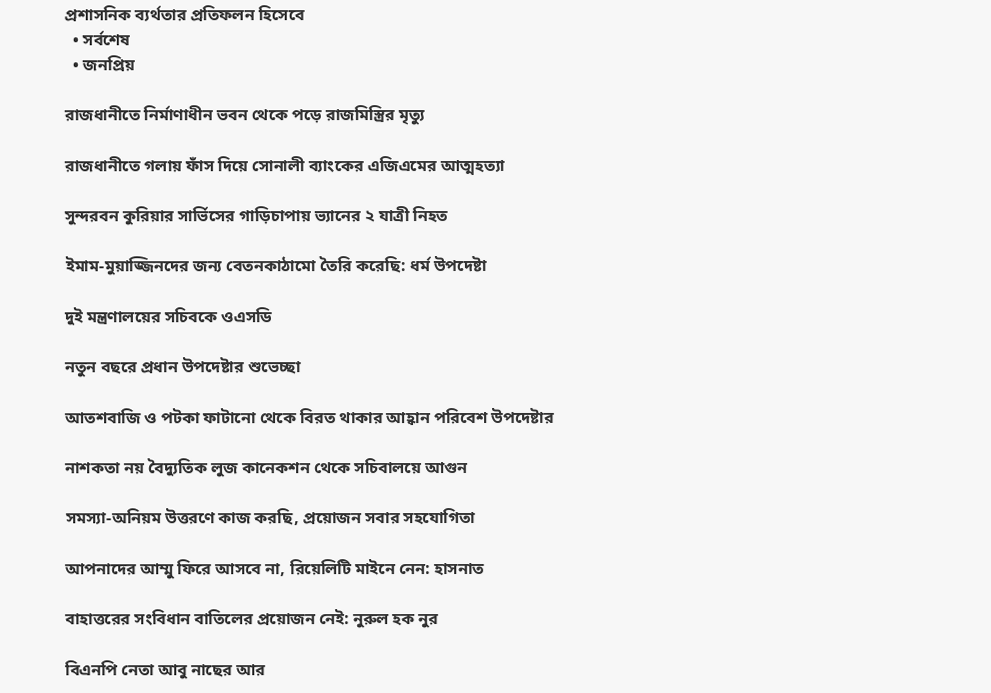প্রশাসনিক ব্যর্থতার প্রতিফলন হিসেবে
  • সর্বশেষ
  • জনপ্রিয়

রাজধানীতে নির্মাণাধীন ভবন থেকে পড়ে রাজমিস্ত্রির মৃত্যু

রাজধানীতে গলায় ফাঁস দিয়ে সোনালী ব্যাংকের এজিএমের আত্মহত্যা

সুন্দরবন কুরিয়ার সার্ভিসের গাড়িচাপায় ভ্যানের ২ যাত্রী নিহত

ইমাম-মুয়াজ্জিনদের জন্য বেতনকাঠামো তৈরি করেছি: ধর্ম উপদেষ্টা

দুই মন্ত্রণালয়ের সচিবকে ওএসডি

নতুন বছরে প্রধান উপদেষ্টার শুভেচ্ছা

আতশবাজি ও পটকা ফাটানো থেকে বিরত থাকার আহ্বান পরিবেশ উপদেষ্টার

নাশকতা নয় বৈদ্যুতিক লুজ কানেকশন থেকে সচিবালয়ে আগুন

সমস্যা-অনিয়ম উত্তরণে কাজ করছি, প্রয়োজন সবার সহযোগিতা

আপনাদের আম্মু ফিরে আসবে না, রিয়েলিটি মাইনে নেন: হাসনাত

বাহাত্তরের সংবিধান বাতিলের প্রয়োজন নেই: নুরুল হক নুর

বিএনপি নেতা আবু নাছের আর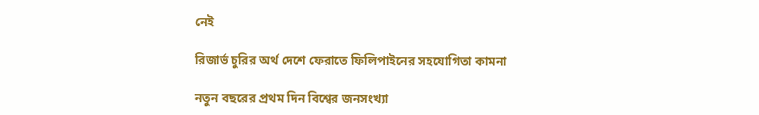নেই

রিজার্ভ চুরির অর্থ দেশে ফেরাতে ফিলিপাইনের সহযোগিতা কামনা

নতুন বছরের প্রথম দিন বিশ্বের জনসংখ্যা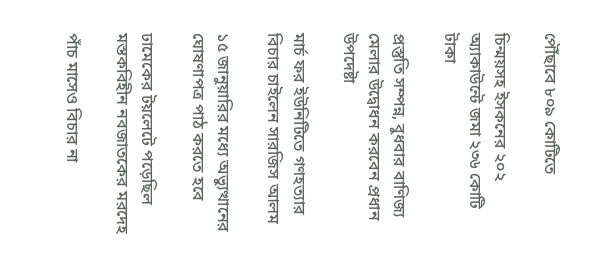পৌঁছাবে ৮০৯ কোটিতে

চিন্ময়সহ ইসকনের ২০২ অ্যাকাউন্টে জমা ২৩৬ কোটি টাকা

প্রস্তুতি সম্পন্ন, বুধবার বাণিজ্য মেলার উদ্বোধন করবেন প্রধান উপদেষ্টা

মার্চ ফর ইউনিটিতে গণহত্যার বিচার চাইলেন সারজিস আলম

১৫ জানুয়ারির মধ্যে অভ্যুত্থানের ঘোষণাপত্র পাঠ করতে হবে

ঢামেকের টয়লেটে পড়েছিল মস্তকবিহীন নবজাতকের মরদেহ

পাঁচ মাসেও বিচার না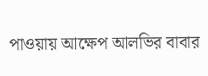পাওয়ায় আক্ষেপ আলভির বাবার